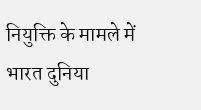नियुक्ति के मामले में भारत दुनिया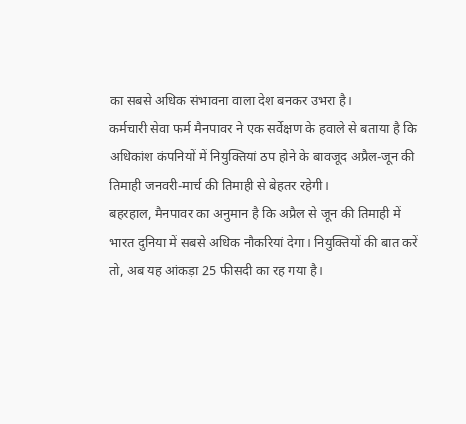का सबसे अधिक संभावना वाला देश बनकर उभरा है।
कर्मचारी सेवा फर्म मैनपावर ने एक सर्वेक्षण के हवाले से बताया है कि अधिकांश कंपनियों में नियुक्तियां ठप होने के बावजूद अप्रैल-जून की तिमाही जनवरी-मार्च की तिमाही से बेहतर रहेगी।
बहरहाल, मैनपावर का अनुमान है कि अप्रैल से जून की तिमाही में भारत दुनिया में सबसे अधिक नौकरियां देगा। नियुक्तियों की बात करें तो, अब यह आंकड़ा 25 फीसदी का रह गया है।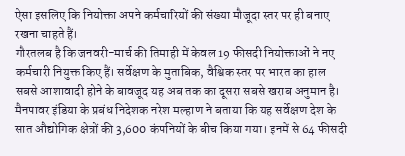ऐसा इसलिए कि नियोक्ता अपने कर्मचारियों की संख्या मौजूदा स्तर पर ही बनाए रखना चाहते हैं।
गौरतलब है कि जनवरी-मार्च की तिमाही में केवल 19 फीसदी नियोक्ताओं ने नए कर्मचारी नियुक्त किए हैं। सर्वेक्षण के मुताबिक, वैश्विक स्तर पर भारत का हाल सबसे आशावादी होने के बावजूद यह अब तक का दूसरा सबसे खराब अनुमान है।
मैनपावर इंडिया के प्रबंध निदेशक नरेश मल्हाण ने बताया कि यह सर्वेक्षण देश के सात औद्योगिक क्षेत्रों की 3,600 कंपनियों के बीच किया गया। इनमें से 64 फीसदी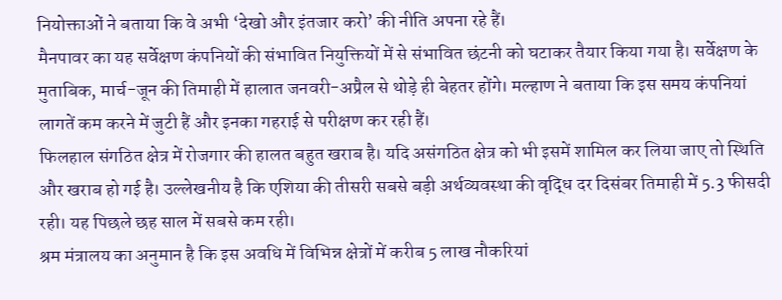नियोक्ताओं ने बताया कि वे अभी ‘देखो और इंतजार करो’ की नीति अपना रहे हैं।
मैनपावर का यह सर्वेक्षण कंपनियों की संभावित नियुक्तियों में से संभावित छंटनी को घटाकर तैयार किया गया है। सर्वेक्षण के मुताबिक, मार्च-जून की तिमाही में हालात जनवरी-अप्रैल से थोड़े ही बेहतर होंगे। मल्हाण ने बताया कि इस समय कंपनियां लागतें कम करने में जुटी हैं और इनका गहराई से परीक्षण कर रही हैं।
फिलहाल संगठित क्षेत्र में रोजगार की हालत बहुत खराब है। यदि असंगठित क्षेत्र को भी इसमें शामिल कर लिया जाए तो स्थिति और खराब हो गई है। उल्लेखनीय है कि एशिया की तीसरी सबसे बड़ी अर्थव्यवस्था की वृद्धि दर दिसंबर तिमाही में 5.3 फीसदी रही। यह पिछले छह साल में सबसे कम रही।
श्रम मंत्रालय का अनुमान है कि इस अवधि में विभिन्न क्षेत्रों में करीब 5 लाख नौकरियां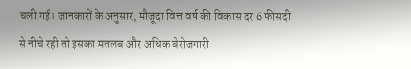चली गई। जानकारों के अनुसार, मौजूदा वित्त वर्ष की विकास दर 6 फीसदी से नीचे रही तो इसका मतलब और अधिक बेरोजगारी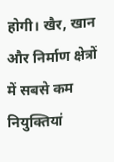होगी। खैर, खान और निर्माण क्षेत्रों में सबसे कम नियुक्तियां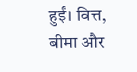हुईं। वित्त, बीमा और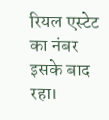रियल एस्टेट का नंबर इसके बाद रहा।